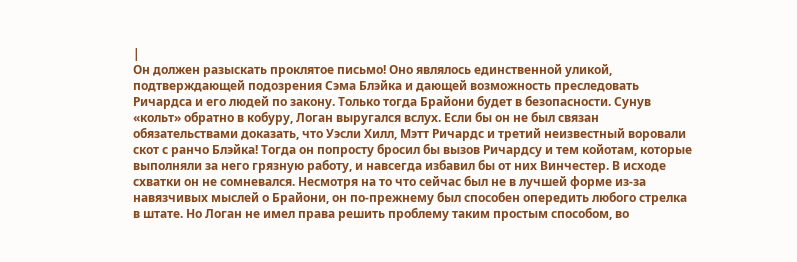|
Он должен разыскать проклятое письмо! Оно являлось единственной уликой, подтверждающей подозрения Сэма Блэйка и дающей возможность преследовать Ричардса и его людей по закону. Только тогда Брайони будет в безопасности. Сунув «кольт» обратно в кобуру, Логан выругался вслух. Если бы он не был связан обязательствами доказать, что Уэсли Хилл, Мэтт Ричардс и третий неизвестный воровали скот с ранчо Блэйка! Тогда он попросту бросил бы вызов Ричардсу и тем койотам, которые выполняли за него грязную работу, и навсегда избавил бы от них Винчестер. В исходе схватки он не сомневался. Несмотря на то что сейчас был не в лучшей форме из-за навязчивых мыслей о Брайони, он по-прежнему был способен опередить любого стрелка в штате. Но Логан не имел права решить проблему таким простым способом, во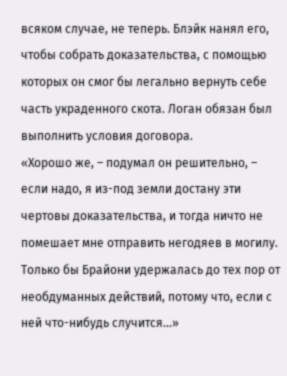всяком случае, не теперь. Блэйк нанял его, чтобы собрать доказательства, с помощью которых он смог бы легально вернуть себе часть украденного скота. Логан обязан был выполнить условия договора.
«Хорошо же, – подумал он решительно, – если надо, я из-под земли достану эти чертовы доказательства, и тогда ничто не помешает мне отправить негодяев в могилу. Только бы Брайони удержалась до тех пор от необдуманных действий, потому что, если с ней что-нибудь случится…»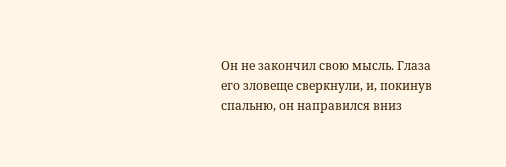Он не закончил свою мысль. Глаза его зловеще сверкнули, и, покинув спальню, он направился вниз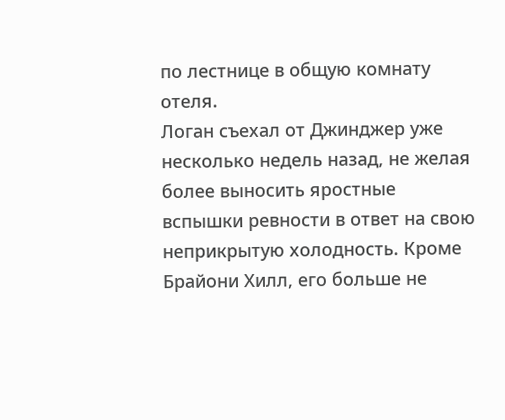по лестнице в общую комнату отеля.
Логан съехал от Джинджер уже несколько недель назад, не желая более выносить яростные вспышки ревности в ответ на свою неприкрытую холодность. Кроме Брайони Хилл, его больше не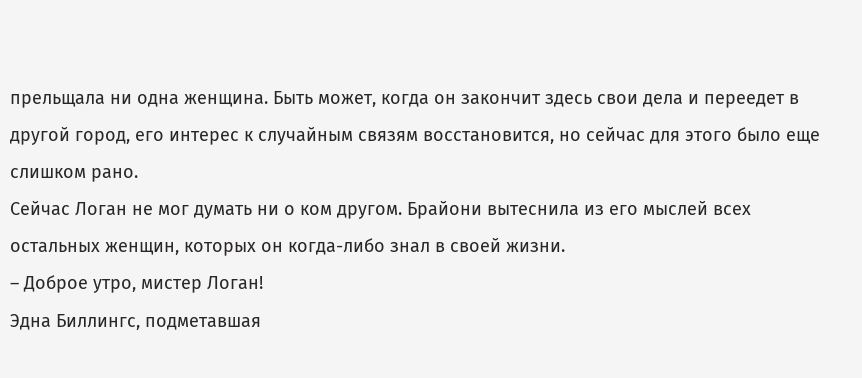прельщала ни одна женщина. Быть может, когда он закончит здесь свои дела и переедет в другой город, его интерес к случайным связям восстановится, но сейчас для этого было еще слишком рано.
Сейчас Логан не мог думать ни о ком другом. Брайони вытеснила из его мыслей всех остальных женщин, которых он когда-либо знал в своей жизни.
– Доброе утро, мистер Логан!
Эдна Биллингс, подметавшая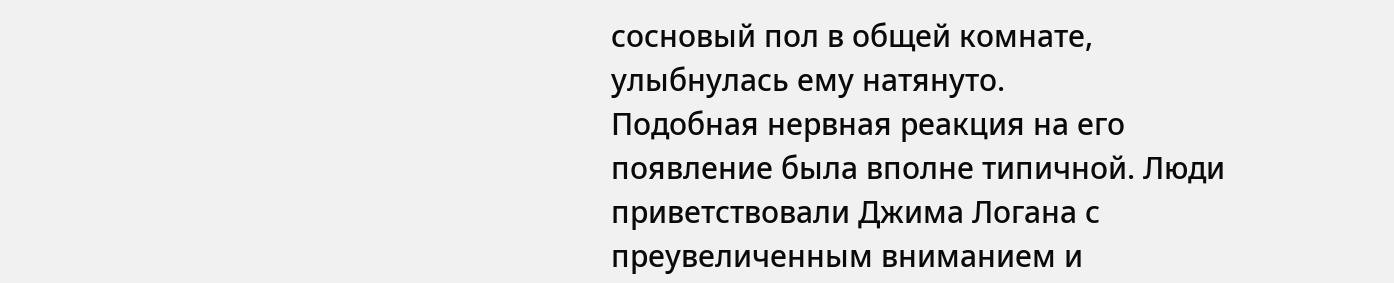сосновый пол в общей комнате, улыбнулась ему натянуто.
Подобная нервная реакция на его появление была вполне типичной. Люди приветствовали Джима Логана с преувеличенным вниманием и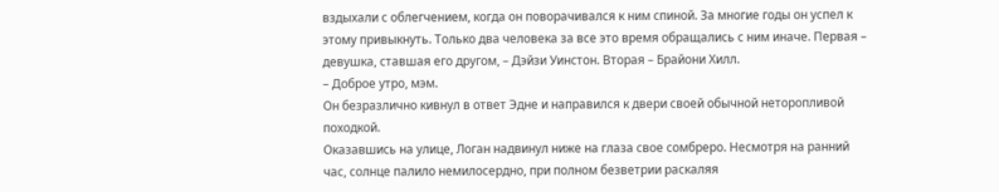вздыхали с облегчением, когда он поворачивался к ним спиной. За многие годы он успел к этому привыкнуть. Только два человека за все это время обращались с ним иначе. Первая – девушка, ставшая его другом, – Дэйзи Уинстон. Вторая – Брайони Хилл.
– Доброе утро, мэм.
Он безразлично кивнул в ответ Эдне и направился к двери своей обычной неторопливой походкой.
Оказавшись на улице, Логан надвинул ниже на глаза свое сомбреро. Несмотря на ранний час, солнце палило немилосердно, при полном безветрии раскаляя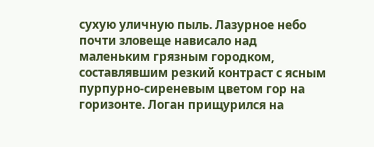сухую уличную пыль. Лазурное небо почти зловеще нависало над маленьким грязным городком, составлявшим резкий контраст с ясным пурпурно-сиреневым цветом гор на горизонте. Логан прищурился на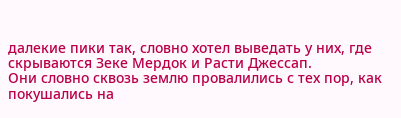далекие пики так, словно хотел выведать у них, где скрываются Зеке Мердок и Расти Джессап.
Они словно сквозь землю провалились с тех пор, как покушались на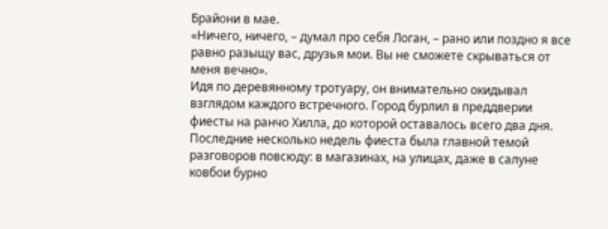Брайони в мае.
«Ничего, ничего, – думал про себя Логан, – рано или поздно я все равно разыщу вас, друзья мои. Вы не сможете скрываться от меня вечно».
Идя по деревянному тротуару, он внимательно окидывал взглядом каждого встречного. Город бурлил в преддверии фиесты на ранчо Хилла, до которой оставалось всего два дня. Последние несколько недель фиеста была главной темой разговоров повсюду: в магазинах, на улицах, даже в салуне ковбои бурно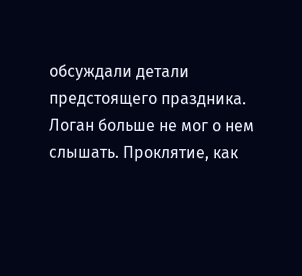обсуждали детали предстоящего праздника. Логан больше не мог о нем слышать. Проклятие, как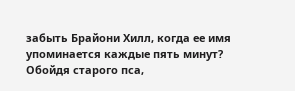забыть Брайони Хилл, когда ее имя упоминается каждые пять минут?
Обойдя старого пса,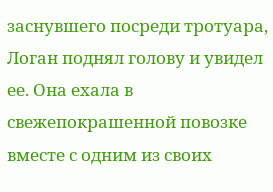заснувшего посреди тротуара, Логан поднял голову и увидел ее. Она ехала в свежепокрашенной повозке вместе с одним из своих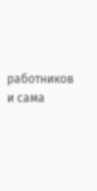работников и сама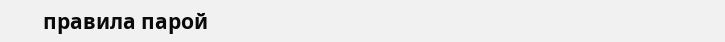правила парой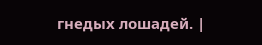гнедых лошадей. |